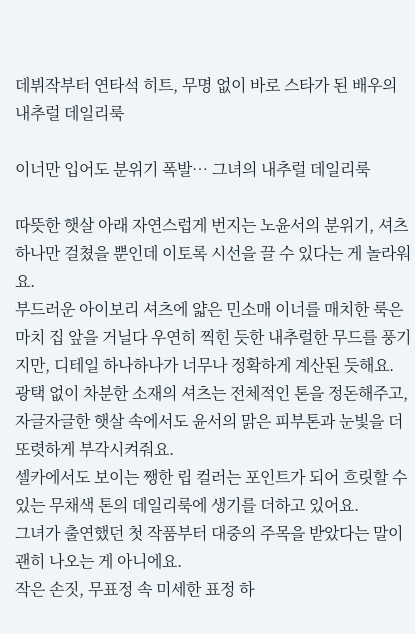데뷔작부터 연타석 히트, 무명 없이 바로 스타가 된 배우의 내추럴 데일리룩

이너만 입어도 분위기 폭발… 그녀의 내추럴 데일리룩

따뜻한 햇살 아래 자연스럽게 번지는 노윤서의 분위기, 셔츠 하나만 걸쳤을 뿐인데 이토록 시선을 끌 수 있다는 게 놀라워요.
부드러운 아이보리 셔츠에 얇은 민소매 이너를 매치한 룩은 마치 집 앞을 거닐다 우연히 찍힌 듯한 내추럴한 무드를 풍기지만, 디테일 하나하나가 너무나 정확하게 계산된 듯해요.
광택 없이 차분한 소재의 셔츠는 전체적인 톤을 정돈해주고, 자글자글한 햇살 속에서도 윤서의 맑은 피부톤과 눈빛을 더 또렷하게 부각시켜줘요.
셀카에서도 보이는 쨍한 립 컬러는 포인트가 되어 흐릿할 수 있는 무채색 톤의 데일리룩에 생기를 더하고 있어요.
그녀가 출연했던 첫 작품부터 대중의 주목을 받았다는 말이 괜히 나오는 게 아니에요.
작은 손짓, 무표정 속 미세한 표정 하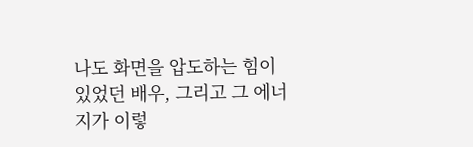나도 화면을 압도하는 힘이 있었던 배우, 그리고 그 에너지가 이렇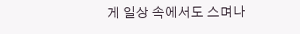게 일상 속에서도 스며나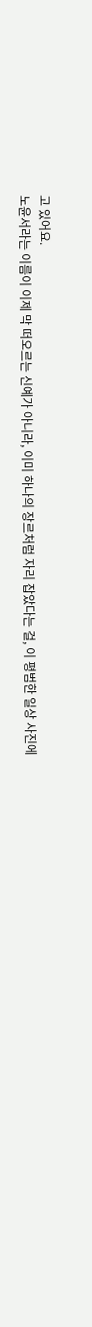고 있어요.
노윤서라는 이름이 이제 막 떠오르는 신예가 아니라, 이미 하나의 장르처럼 자리 잡았다는 걸, 이 평범한 일상 사진에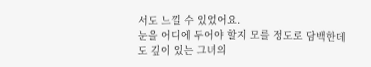서도 느낄 수 있었어요.
눈을 어디에 두어야 할지 모를 정도로 담백한데도 깊이 있는 그녀의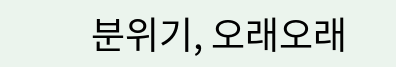분위기, 오래오래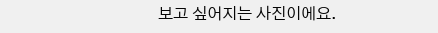보고 싶어지는 사진이에요.